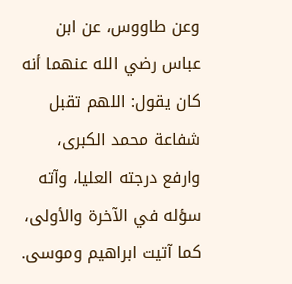وعن طاووس، عن ابن عباس رضي الله عنهما أنه كان يقول: اللهم تقبل شفاعة محمد الكبرى، وارفع درجته العليا، وآته سؤله في الآخرة والأولى، كما آتيت ابراهيم وموسى.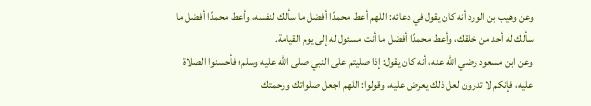وعن وهيب بن الورد أنه كان يقول في دعائه: اللهم أعط محمدًا أفضل ما سألك لنفسه، وأعط محمدًا أفضل ما سألك له أحد من خلقك، وأعط محمدًا أفضل ما أنت مسئول له إلى يوم القيامة.
وعن ابن مسعود رضي الله عنه، أنه كان يقول: إذا صليتم على النبي صلى الله عليه وسلم؛ فأحسنوا الصلاة عليه، فإنكم لا تدرون لعل ذلك يعرض عليه، وقولوا: اللهم اجعل صلواتك ورحمتك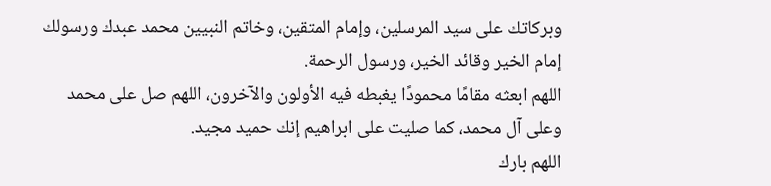وبركاتك على سيد المرسلين، وإمام المتقين، وخاتم النبيين محمد عبدك ورسولك إمام الخير وقائد الخير، ورسول الرحمة.
اللهم ابعثه مقامًا محمودًا يغبطه فيه الأولون والآخرون، اللهم صل على محمد وعلى آل محمد، كما صليت على ابراهيم إنك حميد مجيد.
اللهم بارك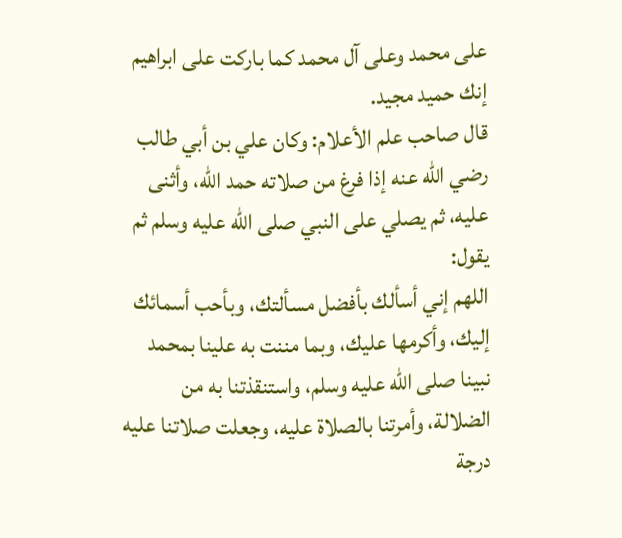على محمد وعلى آل محمد كما باركت على ابراهيم إنك حميد مجيد.
قال صاحب علم الأعلام: وكان علي بن أبي طالب رضي الله عنه إذا فرغ من صلاته حمد الله، وأثنى عليه، ثم يصلي على النبي صلى الله عليه وسلم ثم يقول:
اللهم إني أسألك بأفضل مسألتك، وبأحب أسمائك إليك، وأكرمها عليك، وبما مننت به علينا بمحمد نبينا صلى الله عليه وسلم، واستنقذتنا به من الضلالة، وأمرتنا بالصلاة عليه، وجعلت صلاتنا عليه درجة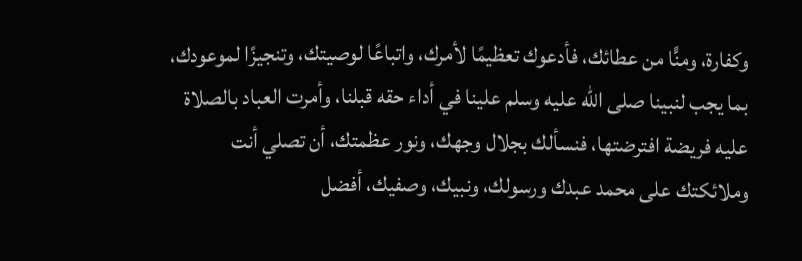وكفارة، ومنًّا من عطائك، فأدعوك تعظيمًا لأمرك، واتباعًا لوصيتك، وتنجيزًا لموعودك، بما يجب لنبينا صلى الله عليه وسلم علينا في أداء حقه قبلنا، وأمرت العباد بالصلاة عليه فريضة افترضتها، فنسألك بجلال وجهك، ونور عظمتك، أن تصلي أنت وملائكتك على محمد عبدك ورسولك، ونبيك، وصفيك، أفضل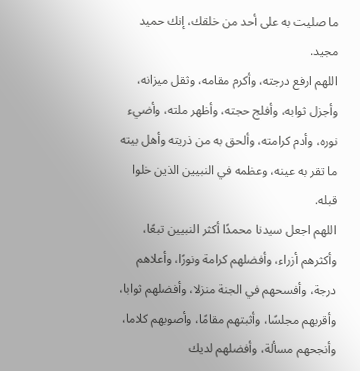ما صليت به على أحد من خلقك، إنك حميد مجيد.
اللهم ارفع درجته، وأكرم مقامه، وثقل ميزانه، وأجزل ثوابه، وأفلج حجته، وأظهر ملته، وأضيء نوره، وأدم كرامته، وألحق به من ذريته وأهل بيته ما تقر به عينه، وعظمه في النبيين الذين خلوا قبله.
اللهم اجعل سيدنا محمدًا أكثر النبيين تبعًا، وأكثرهم أزراء، وأفضلهم كرامة ونورًا، وأعلاهم درجة، وأفسحهم في الجنة منزلا، وأفضلهم ثوابا، وأقربهم مجلسًا، وأثبتهم مقامًا، وأصوبهم كلاما، وأنجحهم مسألة، وأفضلهم لديك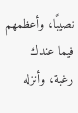نصيبًا، وأعظمهم فيما عندك رغبة، وأنزله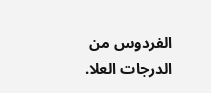الفردوس من الدرجات العلا.